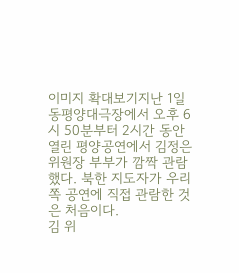이미지 확대보기지난 1일 동평양대극장에서 오후 6시 50분부터 2시간 동안 열린 평양공연에서 김정은 위원장 부부가 깜짝 관람했다. 북한 지도자가 우리 쪽 공연에 직접 관람한 것은 처음이다.
김 위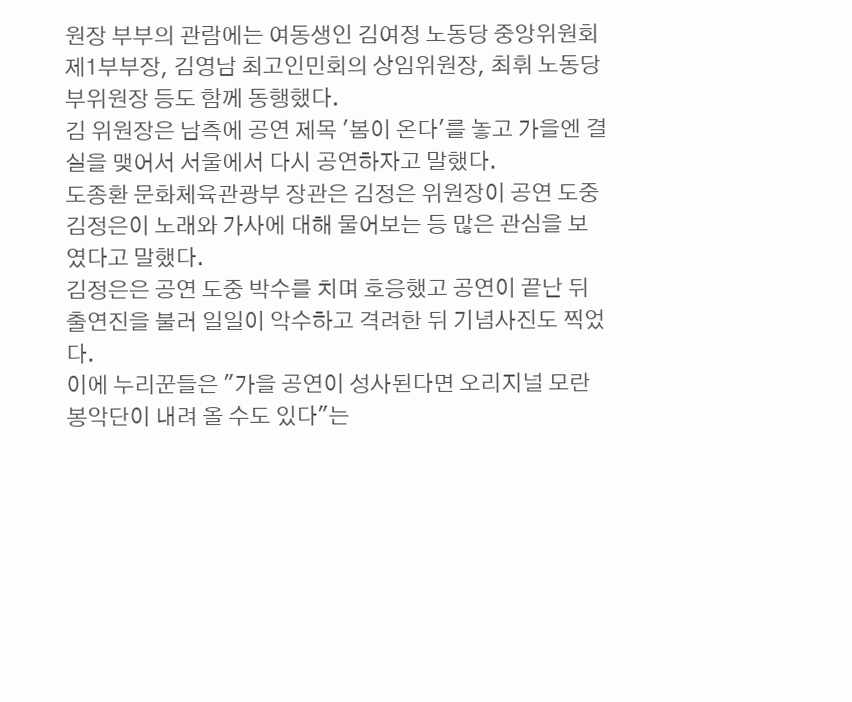원장 부부의 관람에는 여동생인 김여정 노동당 중앙위원회 제1부부장, 김영남 최고인민회의 상임위원장, 최휘 노동당 부위원장 등도 함께 동행했다.
김 위원장은 남측에 공연 제목 '봄이 온다'를 놓고 가을엔 결실을 맺어서 서울에서 다시 공연하자고 말했다.
도종환 문화체육관광부 장관은 김정은 위원장이 공연 도중 김정은이 노래와 가사에 대해 물어보는 등 많은 관심을 보였다고 말했다.
김정은은 공연 도중 박수를 치며 호응했고 공연이 끝난 뒤 출연진을 불러 일일이 악수하고 격려한 뒤 기념사진도 찍었다.
이에 누리꾼들은 "가을 공연이 성사된다면 오리지널 모란봉악단이 내려 올 수도 있다"는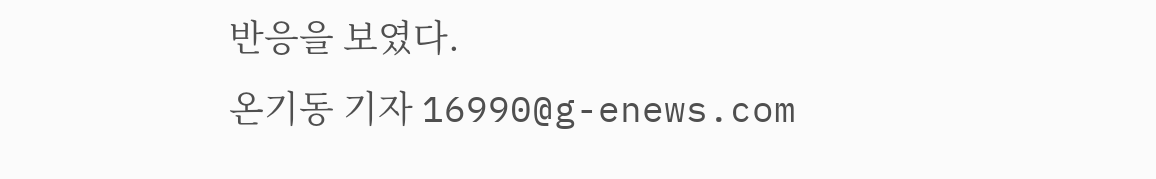반응을 보였다.
온기동 기자 16990@g-enews.com